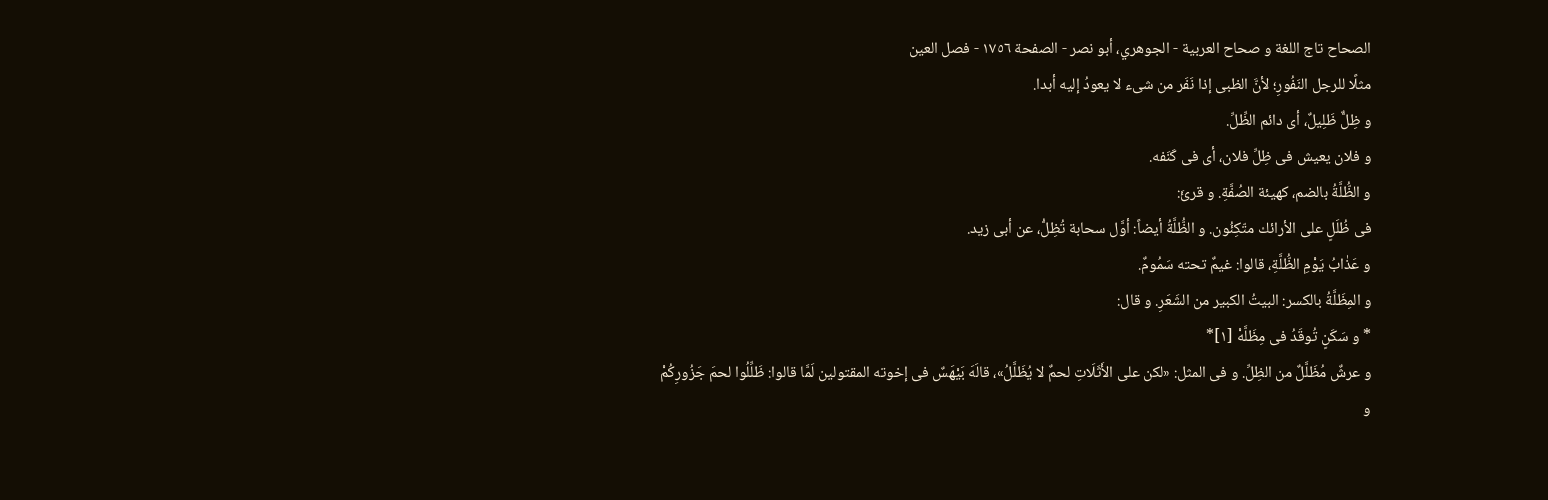الصحاح تاج اللغة و صحاح العربية - الجوهري، أبو نصر - الصفحة ١٧٥٦ - فصل العين
مثلًا للرجل النَفُورِ؛ لأنَّ الظبى إذا نَفَر من شىء لا يعودُ إليه أبدا.
و ظِلٌّ ظَلِيلٌ، أى دائم الظِّلِّ.
و فلان يعيش فى ظِلِّ فلان، أى فى كَنَفه.
و الظُّلَّةُ بالضم، كهيئة الصُفَّةِ. و قرئَ:
فى ظُلَلٍ على الأرائك متّكِئُون. و الظُّلَّةُ أيضاً: أوَّل سحابة تُظِلُّ، عن أبى زيد.
و عَذٰابُ يَوْمِ الظُّلَّةِ، قالوا: غيمٌ تحته سَمُومٌ.
و المِظَلَّةُ بالكسر: البيتُ الكبير من الشَعَرِ. و قال:
* و سَكَنٍ تُوقَدُ فى مِظَلَّهْ [١]*
و عرشٌ مُظَلَّلٌ من الظِلِّ. و فى المثل: «لكن على الأَثَلَاتِ لحمٌ لا يُظَلَّلُ»، قالَهَ بَيْهَسٌ فى إخوته المقتولين لَمَّا قالوا: ظَلِّلُوا لحمَ جَزُورِكُمْ
و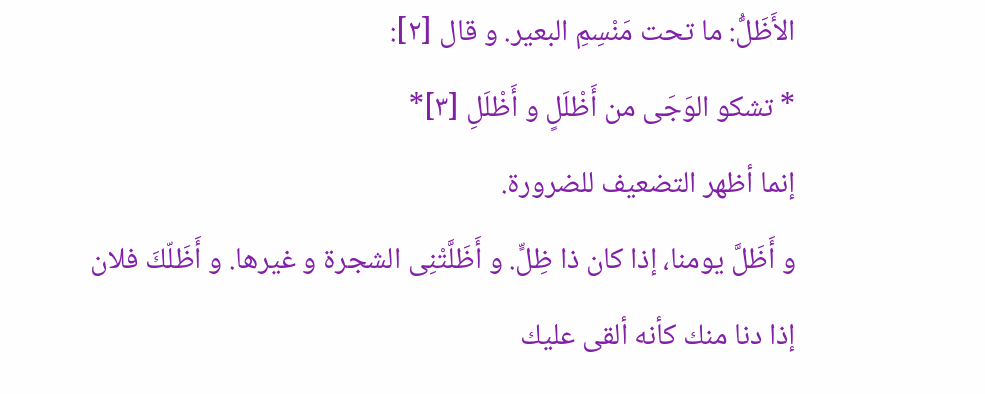الأَظَلُّ: ما تحت مَنْسِمِ البعير. و قال [٢]:
* تشكو الوَجَى من أَظْلَلٍ و أَظْلَلِ [٣]*
إنما أظهر التضعيف للضرورة.
و أَظَلَّ يومنا، إذا كان ذا ظِلٍّ. و أَظَلَّتْنِى الشجرة و غيرها. و أَظَلّكَ فلان إذا دنا منك كأنه ألقى عليك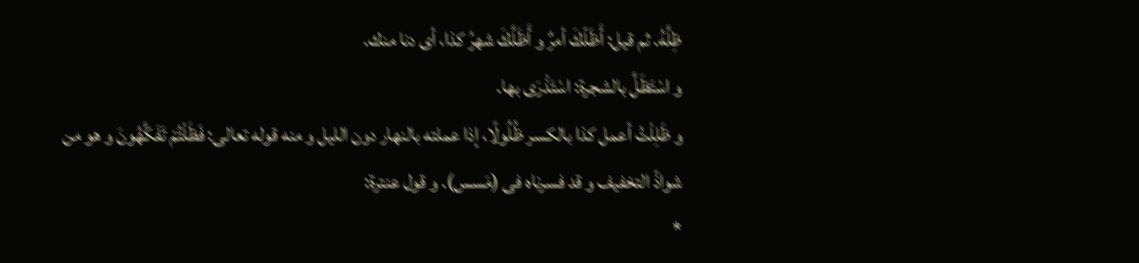ظِلَّهُ. ثم قيل: أَظَلّكَ أمرٌ و أَظَلَّكَ شهرُ كذا، أى دنا منك.
و اسْتَظَلَّ بالشجرة: اسْتَذْرَى بها.
و ظَلِلْتُ أعمل كذا بالكسر ظُلُولًا، إذا عملته بالنهار دون الليل و منه قوله تعالى: فَظَلْتُمْ تَفَكَّهُونَ و هو من شواذّ التخفيف و قد فسرناه فى (مَسس). و قول عنترة:
*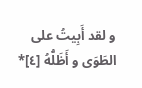و لقد أَبِيتُ على الطَوَى و أَظَلُّهُ [٤]*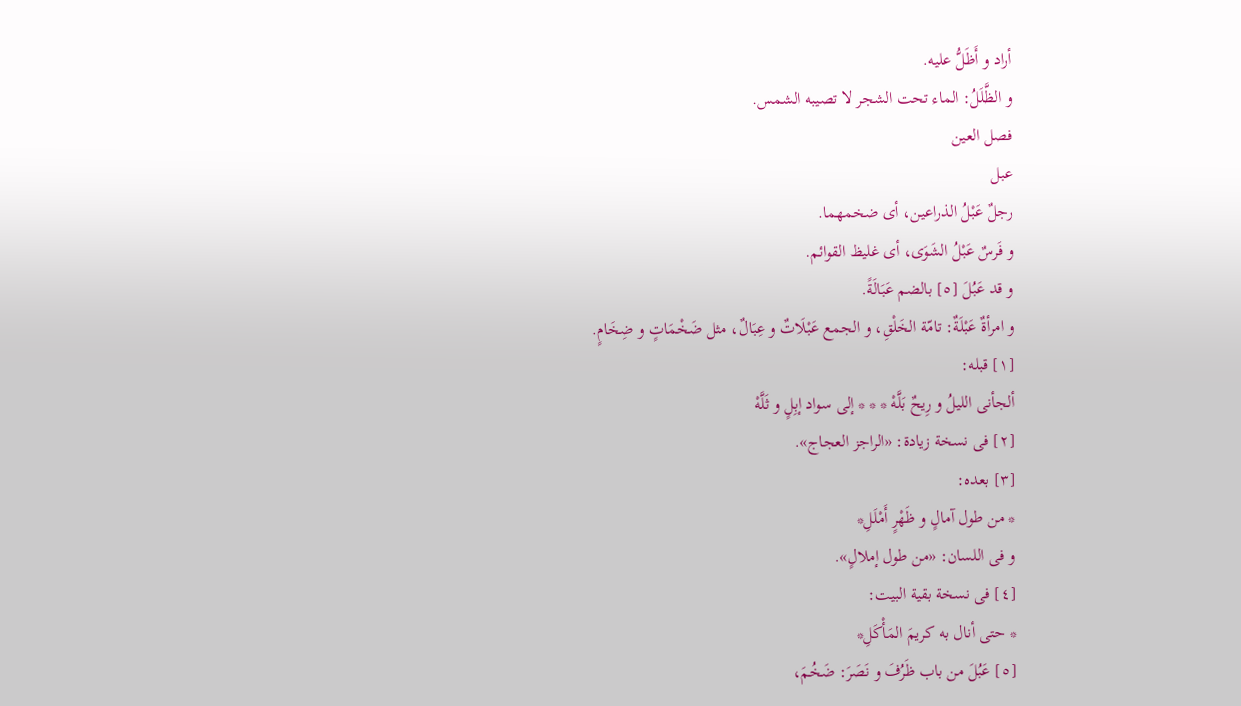أراد و أَظَلُّ عليه.
و الظَّلَلُ: الماء تحت الشجر لا تصيبه الشمس.
فصل العين
عبل
رجلٌ عَبْلُ الذراعين، أى ضخمهما.
و فَرسٌ عَبْلُ الشَوَى، أى غليظ القوائم.
و قد عَبُلَ [٥] بالضم عَبَالَةً.
و امرأةٌ عَبْلَةٌ: تامّة الخَلْقِ، و الجمع عَبْلَاتٌ و عِبَالٌ، مثل ضَخْمَاتٍ و ضِخَامٍ.
[١] قبله:
ألجأنى الليلُ و رِيحٌ بَلَّهْ * * * إلى سواد إبِلٍ و ثَلَّهْ
[٢] فى نسخة زيادة: «الراجز العجاج».
[٣] بعده:
* من طول آمالٍ و ظَهْرٍ أَمْلَلِ*
و فى اللسان: «من طول إملالٍ».
[٤] فى نسخة بقية البيت:
* حتى أنال به كريمَ المَأْكَلِ*
[٥] عَبُلَ من باب ظَرُفَ و نَصَرَ: ضَخُمَ،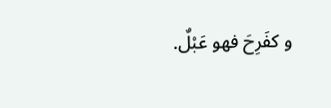و كفَرِحَ فهو عَبْلٌ.